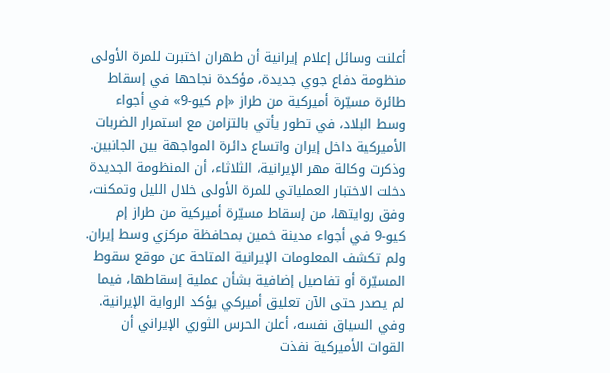أعلنت وسائل إعلام إيرانية أن طهران اختبرت للمرة الأولى منظومة دفاع جوي جديدة، مؤكدة نجاحها في إسقاط طائرة مسيّرة أميركية من طراز «إم كيو-9» في أجواء وسط البلاد، في تطور يأتي بالتزامن مع استمرار الضربات الأميركية داخل إيران واتساع دائرة المواجهة بين الجانبين. وذكرت وكالة مهر الإيرانية، الثلاثاء، أن المنظومة الجديدة دخلت الاختبار العملياتي للمرة الأولى خلال الليل وتمكنت، وفق روايتها، من إسقاط مسيّرة أميركية من طراز إم كيو-9 في أجواء مدينة خمين بمحافظة مركزي وسط إيران. ولم تكشف المعلومات الإيرانية المتاحة عن موقع سقوط المسيّرة أو تفاصيل إضافية بشأن عملية إسقاطها، فيما لم يصدر حتى الآن تعليق أميركي يؤكد الرواية الإيرانية. وفي السياق نفسه، أعلن الحرس الثوري الإيراني أن القوات الأميركية نفذت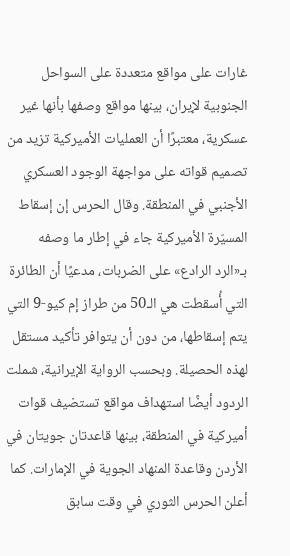غارات على مواقع متعددة على السواحل الجنوبية لإيران، بينها مواقع وصفها بأنها غير عسكرية، معتبرًا أن العمليات الأميركية تزيد من تصميم قواته على مواجهة الوجود العسكري الأجنبي في المنطقة. وقال الحرس إن إسقاط المسيّرة الأميركية جاء في إطار ما وصفه بـ«الرد الرادع» على الضربات، مدعيًا أن الطائرة التي أُسقطت هي الـ50 من طراز إم كيو-9 التي يتم إسقاطها، من دون أن يتوافر تأكيد مستقل لهذه الحصيلة. وبحسب الرواية الإيرانية، شملت الردود أيضًا استهداف مواقع تستضيف قوات أميركية في المنطقة، بينها قاعدتان جويتان في الأردن وقاعدة المنهاد الجوية في الإمارات. كما أعلن الحرس الثوري في وقت سابق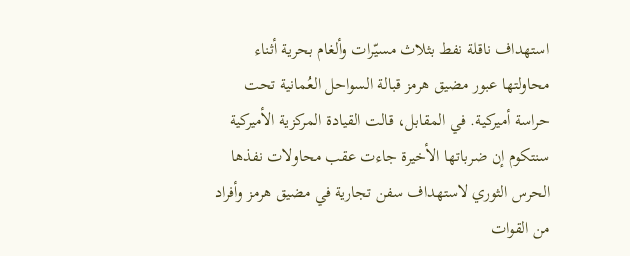استهداف ناقلة نفط بثلاث مسيّرات وألغام بحرية أثناء محاولتها عبور مضيق هرمز قبالة السواحل العُمانية تحت حراسة أميركية. في المقابل، قالت القيادة المركزية الأميركية سنتكوم إن ضرباتها الأخيرة جاءت عقب محاولات نفذها الحرس الثوري لاستهداف سفن تجارية في مضيق هرمز وأفراد من القوات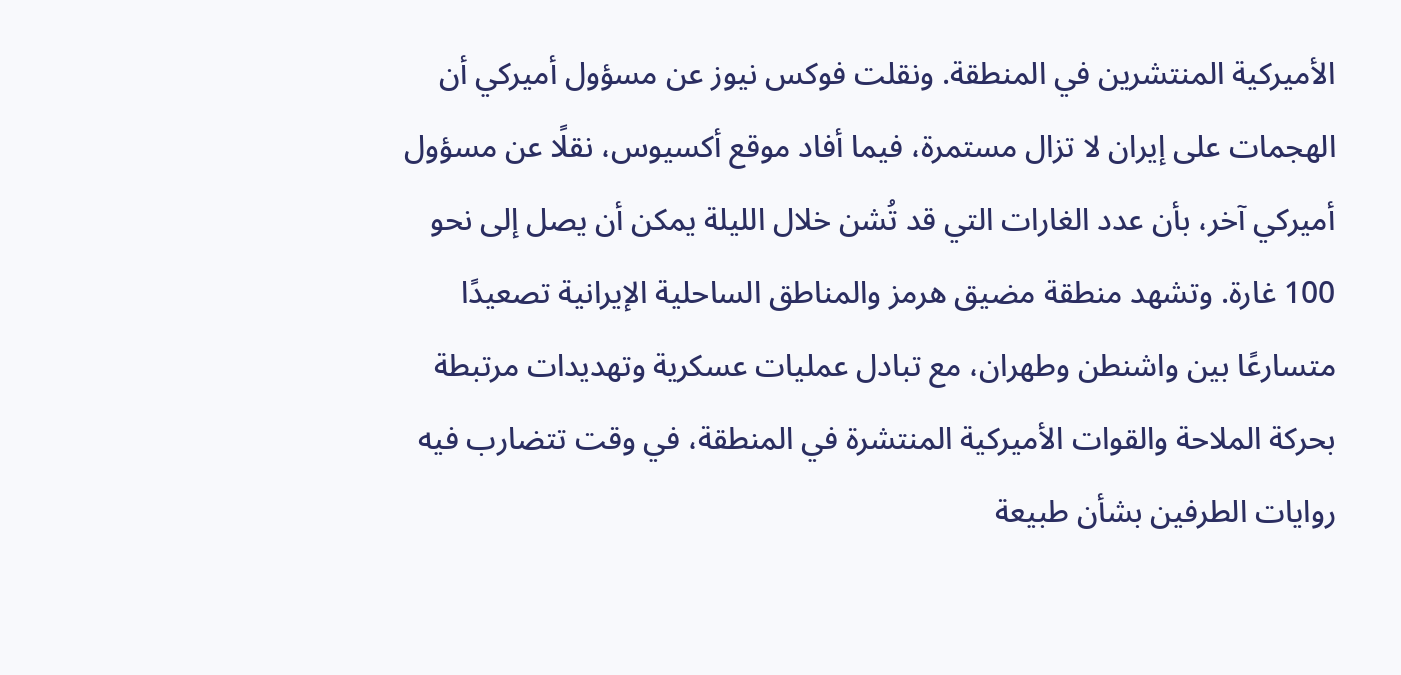الأميركية المنتشرين في المنطقة. ونقلت فوكس نيوز عن مسؤول أميركي أن الهجمات على إيران لا تزال مستمرة، فيما أفاد موقع أكسيوس، نقلًا عن مسؤول أميركي آخر، بأن عدد الغارات التي قد تُشن خلال الليلة يمكن أن يصل إلى نحو 100 غارة. وتشهد منطقة مضيق هرمز والمناطق الساحلية الإيرانية تصعيدًا متسارعًا بين واشنطن وطهران، مع تبادل عمليات عسكرية وتهديدات مرتبطة بحركة الملاحة والقوات الأميركية المنتشرة في المنطقة، في وقت تتضارب فيه روايات الطرفين بشأن طبيعة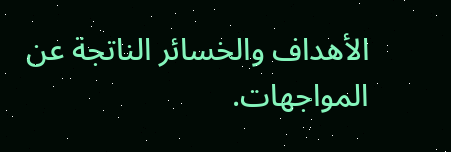الأهداف والخسائر الناتجة عن المواجهات.